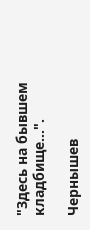"Здесь на бывшем кладбище...".

Чернышев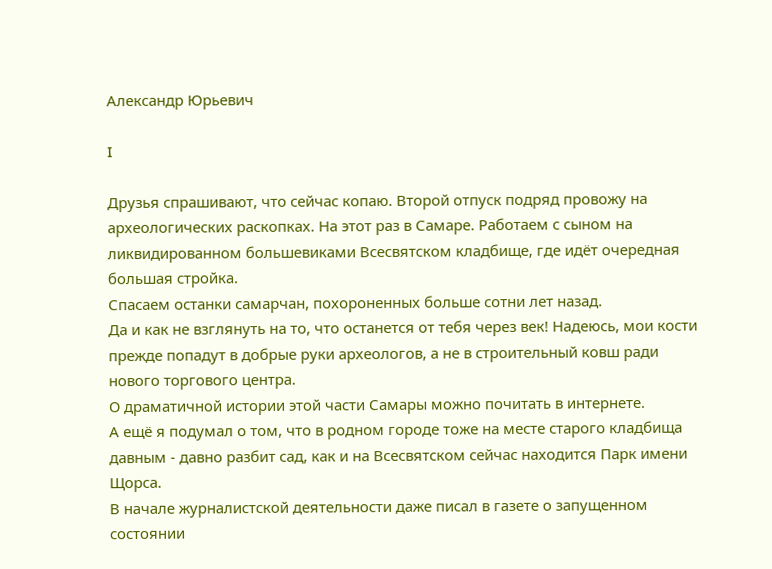Александр Юрьевич

I

Друзья спрашивают, что сейчас копаю. Второй отпуск подряд провожу на археологических раскопках. На этот раз в Самаре. Работаем с сыном на ликвидированном большевиками Всесвятском кладбище, где идёт очередная большая стройка.
Спасаем останки самарчан, похороненных больше сотни лет назад.
Да и как не взглянуть на то, что останется от тебя через век! Надеюсь, мои кости прежде попадут в добрые руки археологов, а не в строительный ковш ради нового торгового центра.
О драматичной истории этой части Самары можно почитать в интернете.
А ещё я подумал о том, что в родном городе тоже на месте старого кладбища давным - давно разбит сад, как и на Всесвятском сейчас находится Парк имени Щорса.
В начале журналистской деятельности даже писал в газете о запущенном состоянии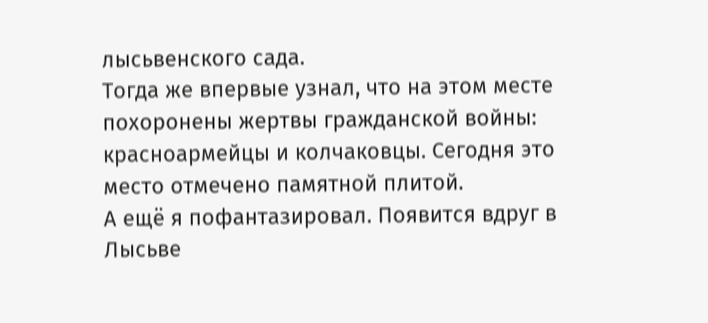лысьвенского сада.
Тогда же впервые узнал, что на этом месте похоронены жертвы гражданской войны: красноармейцы и колчаковцы. Сегодня это место отмечено памятной плитой.
А ещё я пофантазировал. Появится вдруг в Лысьве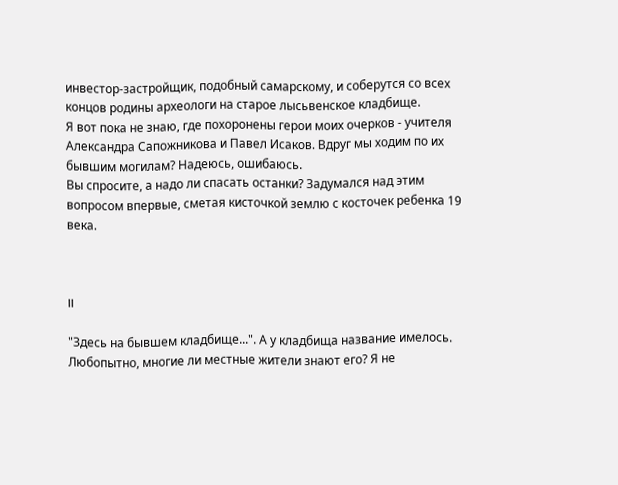инвестор-застройщик, подобный самарскому, и соберутся со всех концов родины археологи на старое лысьвенское кладбище.
Я вот пока не знаю, где похоронены герои моих очерков - учителя Александра Сапожникова и Павел Исаков. Вдруг мы ходим по их бывшим могилам? Надеюсь, ошибаюсь.
Вы спросите, а надо ли спасать останки? Задумался над этим вопросом впервые, сметая кисточкой землю с косточек ребенка 19 века.



II

"Здесь на бывшем кладбище...". А у кладбища название имелось. Любопытно, многие ли местные жители знают его? Я не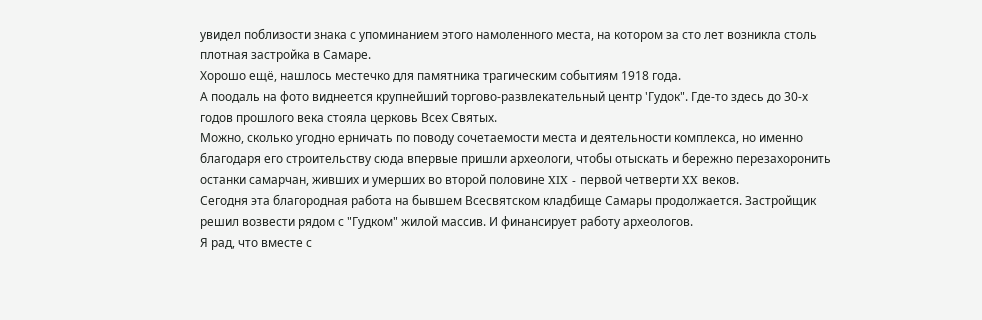увидел поблизости знака с упоминанием этого намоленного места, на котором за сто лет возникла столь плотная застройка в Самаре.
Хорошо ещё, нашлось местечко для памятника трагическим событиям 1918 года.
А поодаль на фото виднеется крупнейший торгово-развлекательный центр 'Гудок". Где-то здесь до 30-х годов прошлого века стояла церковь Всех Святых.
Можно, сколько угодно ерничать по поводу сочетаемости места и деятельности комплекса, но именно благодаря его строительству сюда впервые пришли археологи, чтобы отыскать и бережно перезахоронить останки самарчан, живших и умерших во второй половине XIX - первой четверти XX веков.
Сегодня эта благородная работа на бывшем Всесвятском кладбище Самары продолжается. Застройщик решил возвести рядом с "Гудком" жилой массив. И финансирует работу археологов.
Я рад, что вместе с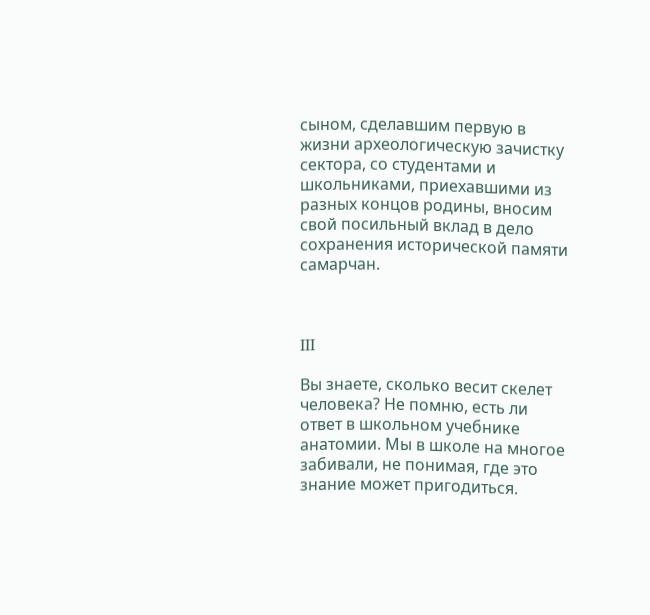сыном, сделавшим первую в жизни археологическую зачистку сектора, со студентами и школьниками, приехавшими из разных концов родины, вносим свой посильный вклад в дело сохранения исторической памяти самарчан.



III

Вы знаете, сколько весит скелет человека? Не помню, есть ли ответ в школьном учебнике анатомии. Мы в школе на многое забивали, не понимая, где это знание может пригодиться.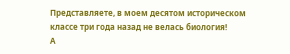Представляете, в моем десятом историческом классе три года назад не велась биология!
А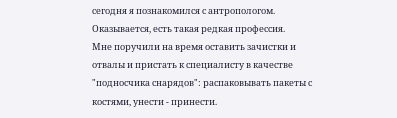сегодня я познакомился с антропологом. Оказывается, есть такая редкая профессия.
Мне поручили на время оставить зачистки и отвалы и пристать к специалисту в качестве "подносчика снарядов": распаковывать пакеты с костями, унести - принести.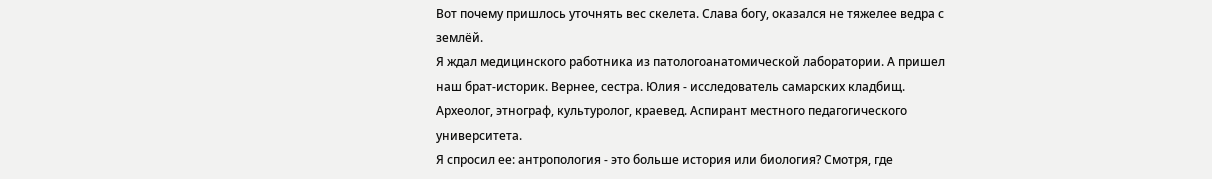Вот почему пришлось уточнять вес скелета. Слава богу, оказался не тяжелее ведра с землёй.
Я ждал медицинского работника из патологоанатомической лаборатории. А пришел наш брат-историк. Вернее, сестра. Юлия - исследователь самарских кладбищ. Археолог, этнограф, культуролог, краевед. Аспирант местного педагогического университета.
Я спросил ее: антропология - это больше история или биология? Смотря, где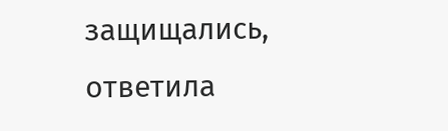защищались, ответила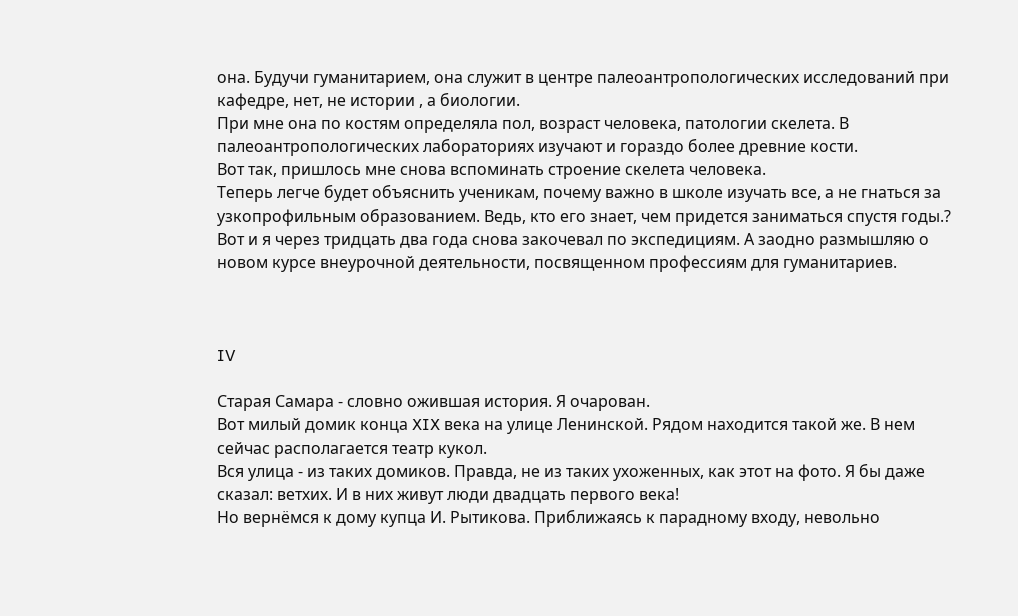она. Будучи гуманитарием, она служит в центре палеоантропологических исследований при кафедре, нет, не истории , а биологии.
При мне она по костям определяла пол, возраст человека, патологии скелета. В палеоантропологических лабораториях изучают и гораздо более древние кости.
Вот так, пришлось мне снова вспоминать строение скелета человека.
Теперь легче будет объяснить ученикам, почему важно в школе изучать все, а не гнаться за узкопрофильным образованием. Ведь, кто его знает, чем придется заниматься спустя годы.?
Вот и я через тридцать два года снова закочевал по экспедициям. А заодно размышляю о новом курсе внеурочной деятельности, посвященном профессиям для гуманитариев.



IV

Старая Самара - словно ожившая история. Я очарован.
Вот милый домик конца XIX века на улице Ленинской. Рядом находится такой же. В нем сейчас располагается театр кукол.
Вся улица - из таких домиков. Правда, не из таких ухоженных, как этот на фото. Я бы даже сказал: ветхих. И в них живут люди двадцать первого века!
Но вернёмся к дому купца И. Рытикова. Приближаясь к парадному входу, невольно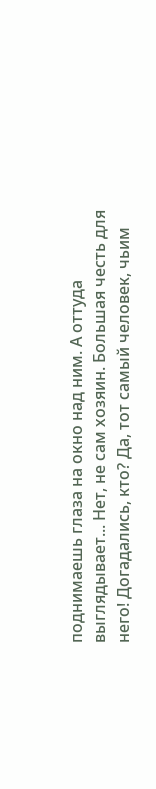поднимаешь глаза на окно над ним. А оттуда выглядывает... Нет, не сам хозяин. Большая честь для него! Догадались, кто? Да, тот самый человек, чьим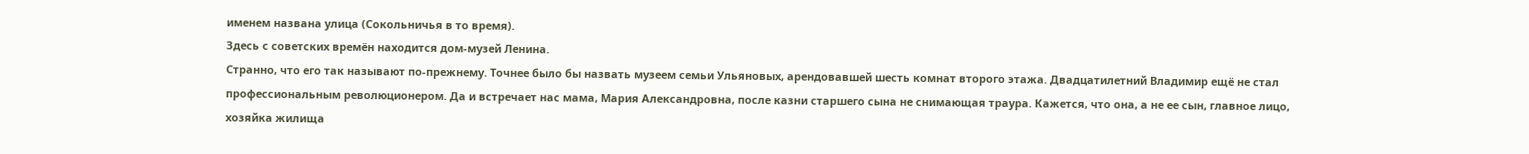именем названа улица (Сокольничья в то время).
Здесь с советских времён находится дом-музей Ленина.
Странно, что его так называют по-прежнему. Точнее было бы назвать музеем семьи Ульяновых, арендовавшей шесть комнат второго этажа. Двадцатилетний Владимир ещё не стал профессиональным революционером. Да и встречает нас мама, Мария Александровна, после казни старшего сына не снимающая траура. Кажется, что она, а не ее сын, главное лицо, хозяйка жилища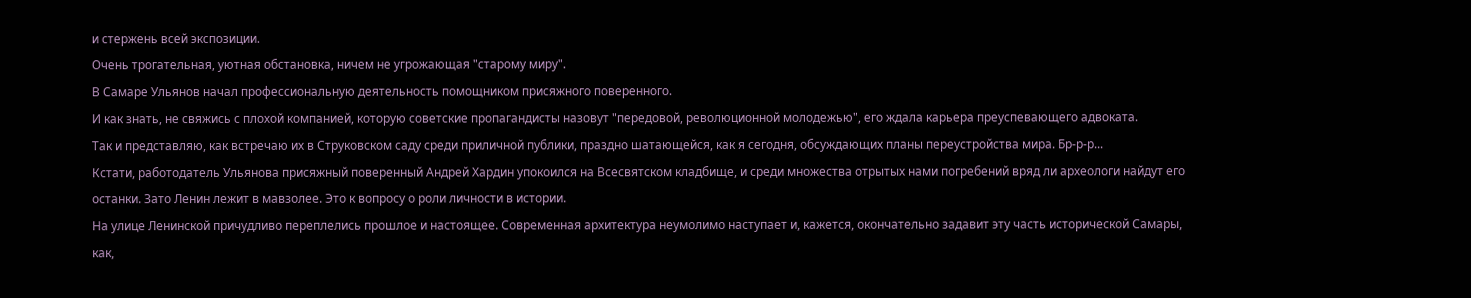и стержень всей экспозиции.
Очень трогательная, уютная обстановка, ничем не угрожающая "старому миру".
В Самаре Ульянов начал профессиональную деятельность помощником присяжного поверенного.
И как знать, не свяжись с плохой компанией, которую советские пропагандисты назовут "передовой, революционной молодежью", его ждала карьера преуспевающего адвоката.
Так и представляю, как встречаю их в Струковском саду среди приличной публики, праздно шатающейся, как я сегодня, обсуждающих планы переустройства мира. Бр-р-р...
Кстати, работодатель Ульянова присяжный поверенный Андрей Хардин упокоился на Всесвятском кладбище, и среди множества отрытых нами погребений вряд ли археологи найдут его останки. Зато Ленин лежит в мавзолее. Это к вопросу о роли личности в истории.
На улице Ленинской причудливо переплелись прошлое и настоящее. Современная архитектура неумолимо наступает и, кажется, окончательно задавит эту часть исторической Самары, как,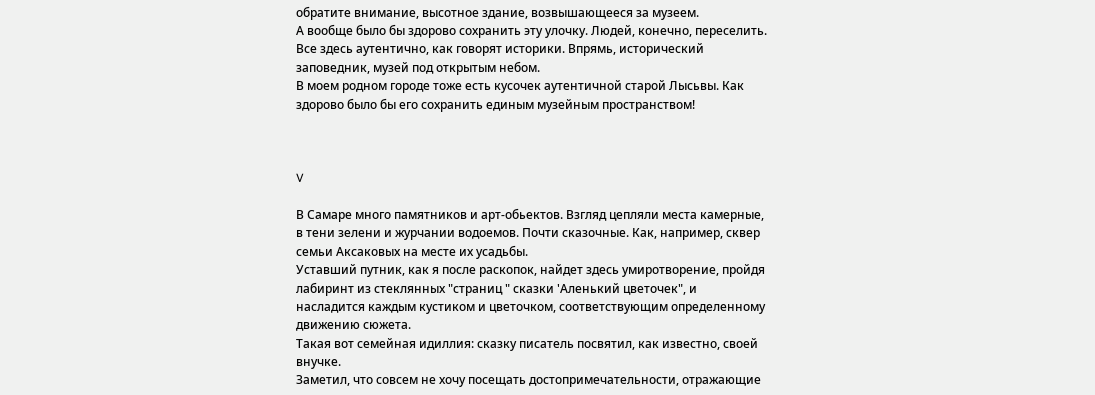обратите внимание, высотное здание, возвышающееся за музеем.
А вообще было бы здорово сохранить эту улочку. Людей, конечно, переселить.
Все здесь аутентично, как говорят историки. Впрямь, исторический заповедник, музей под открытым небом.
В моем родном городе тоже есть кусочек аутентичной старой Лысьвы. Как здорово было бы его сохранить единым музейным пространством!



V

В Самаре много памятников и арт-обьектов. Взгляд цепляли места камерные, в тени зелени и журчании водоемов. Почти сказочные. Как, например, сквер семьи Аксаковых на месте их усадьбы.
Уставший путник, как я после раскопок, найдет здесь умиротворение, пройдя лабиринт из стеклянных "страниц " сказки 'Аленький цветочек", и насладится каждым кустиком и цветочком, соответствующим определенному движению сюжета.
Такая вот семейная идиллия: сказку писатель посвятил, как известно, своей внучке.
Заметил, что совсем не хочу посещать достопримечательности, отражающие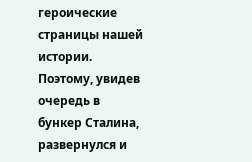героические страницы нашей истории. Поэтому, увидев очередь в бункер Сталина, развернулся и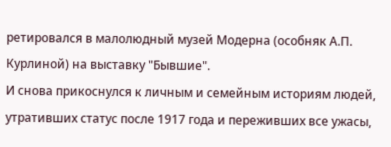ретировался в малолюдный музей Модерна (особняк А.П. Курлиной) на выставку "Бывшие".
И снова прикоснулся к личным и семейным историям людей, утративших статус после 1917 года и переживших все ужасы,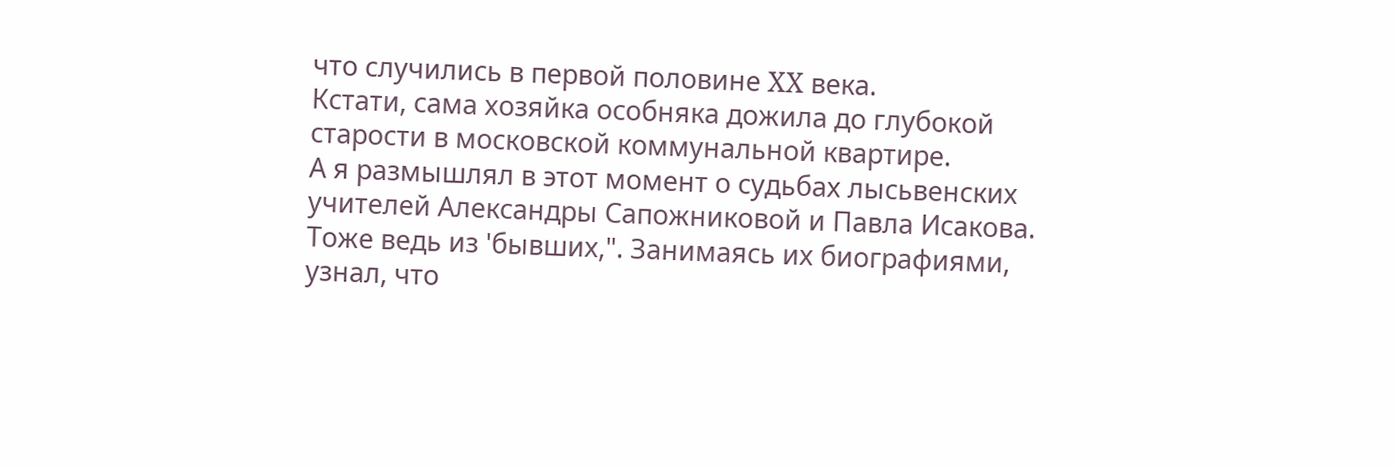что случились в первой половине XX века.
Кстати, сама хозяйка особняка дожила до глубокой старости в московской коммунальной квартире.
А я размышлял в этот момент о судьбах лысьвенских учителей Александры Сапожниковой и Павла Исакова. Тоже ведь из 'бывших,". Занимаясь их биографиями, узнал, что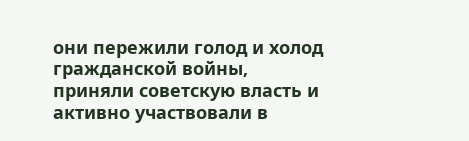они пережили голод и холод гражданской войны, приняли советскую власть и активно участвовали в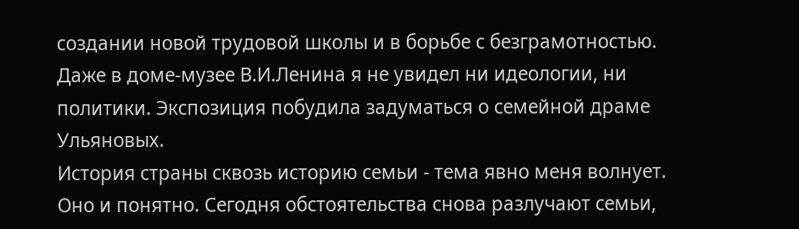создании новой трудовой школы и в борьбе с безграмотностью.
Даже в доме-музее В.И.Ленина я не увидел ни идеологии, ни политики. Экспозиция побудила задуматься о семейной драме Ульяновых.
История страны сквозь историю семьи - тема явно меня волнует. Оно и понятно. Сегодня обстоятельства снова разлучают семьи,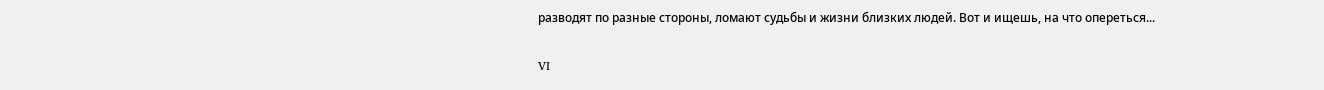разводят по разные стороны, ломают судьбы и жизни близких людей. Вот и ищешь, на что опереться...

VI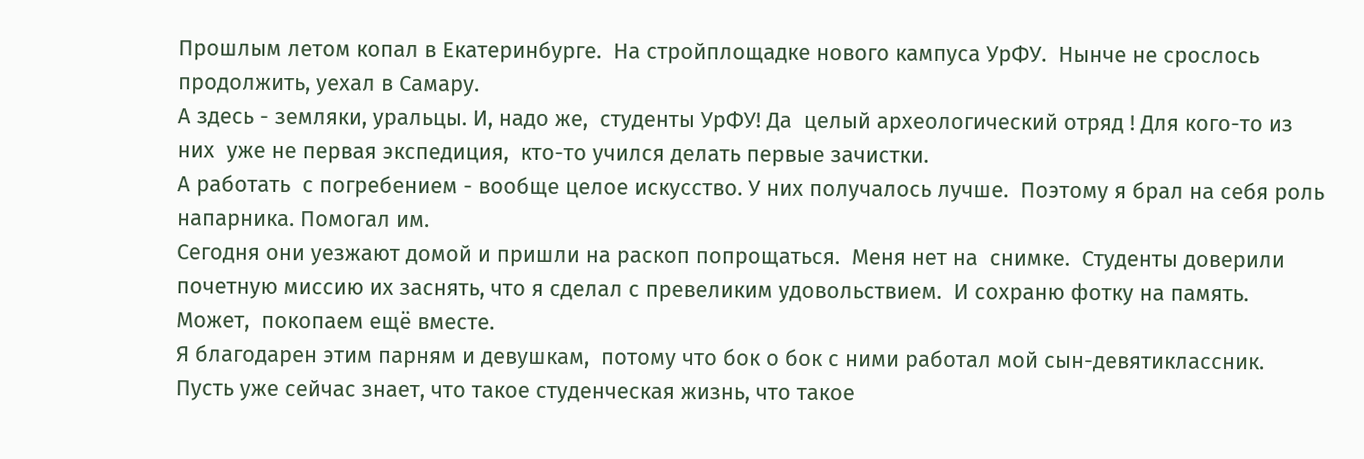Прошлым летом копал в Екатеринбурге.  На стройплощадке нового кампуса УрФУ.  Нынче не срослось продолжить, уехал в Самару.
А здесь - земляки, уральцы. И, надо же,  студенты УрФУ! Да  целый археологический отряд ! Для кого-то из них  уже не первая экспедиция,  кто-то учился делать первые зачистки.
А работать  с погребением - вообще целое искусство. У них получалось лучше.  Поэтому я брал на себя роль напарника. Помогал им.
Сегодня они уезжают домой и пришли на раскоп попрощаться.  Меня нет на  снимке.  Студенты доверили  почетную миссию их заснять, что я сделал с превеликим удовольствием.  И сохраню фотку на память.  Может,  покопаем ещё вместе.
Я благодарен этим парням и девушкам,  потому что бок о бок с ними работал мой сын-девятиклассник.  Пусть уже сейчас знает, что такое студенческая жизнь, что такое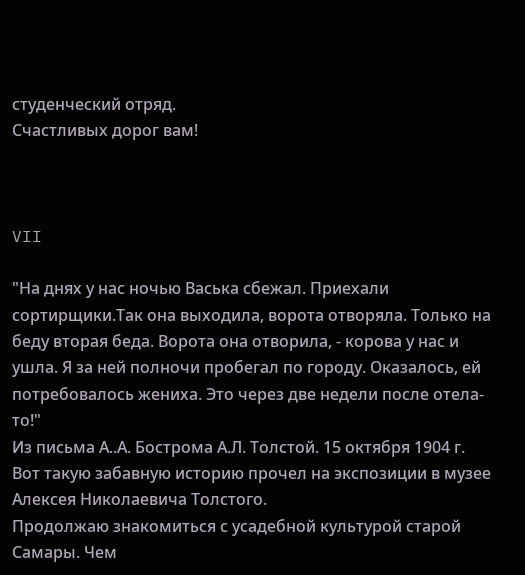студенческий отряд.
Счастливых дорог вам!



VII

"На днях у нас ночью Васька сбежал. Приехали сортирщики.Так она выходила, ворота отворяла. Только на беду вторая беда. Ворота она отворила, - корова у нас и ушла. Я за ней полночи пробегал по городу. Оказалось, ей потребовалось жениха. Это через две недели после отела-то!"
Из письма А..А. Бострома А.Л. Толстой. 15 октября 1904 г.
Вот такую забавную историю прочел на экспозиции в музее Алексея Николаевича Толстого.
Продолжаю знакомиться с усадебной культурой старой Самары. Чем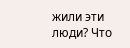жили эти люди? Что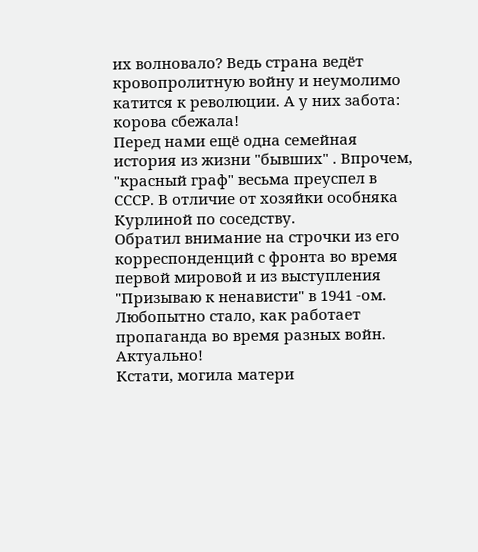их волновало? Ведь страна ведёт кровопролитную войну и неумолимо катится к революции. А у них забота: корова сбежала!
Перед нами ещё одна семейная история из жизни "бывших" . Впрочем, "красный граф" весьма преуспел в СССР. В отличие от хозяйки особняка Курлиной по соседству.
Обратил внимание на строчки из его корреспонденций с фронта во время первой мировой и из выступления "Призываю к ненависти" в 1941 -ом. Любопытно стало, как работает пропаганда во время разных войн. Актуально!
Кстати, могила матери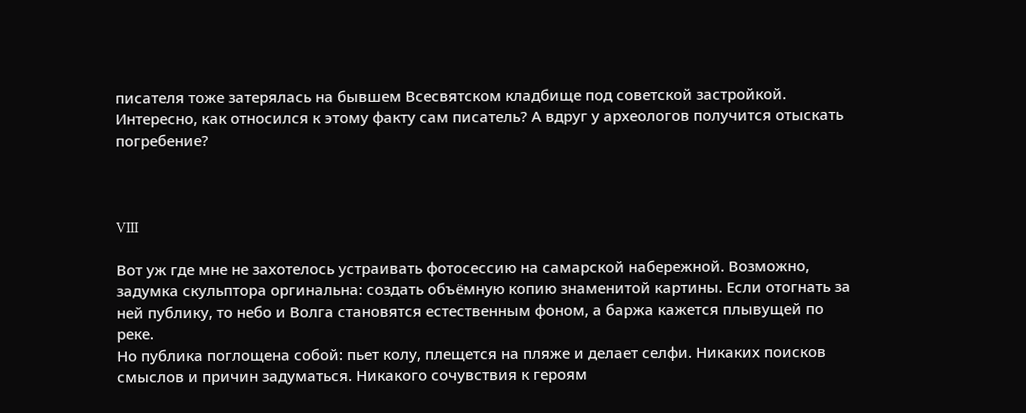писателя тоже затерялась на бывшем Всесвятском кладбище под советской застройкой. Интересно, как относился к этому факту сам писатель? А вдруг у археологов получится отыскать погребение?



VIII

Вот уж где мне не захотелось устраивать фотосессию на самарской набережной. Возможно, задумка скульптора оргинальна: создать объёмную копию знаменитой картины. Если отогнать за ней публику, то небо и Волга становятся естественным фоном, а баржа кажется плывущей по реке.
Но публика поглощена собой: пьет колу, плещется на пляже и делает селфи. Никаких поисков смыслов и причин задуматься. Никакого сочувствия к героям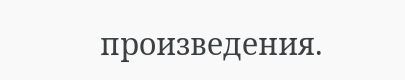произведения.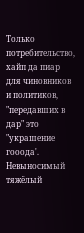Только потребительство, хайп да пиар для чиновников и политиков, "передавших в дар" это "украшение гооода'.
Невыносимый тяжёлый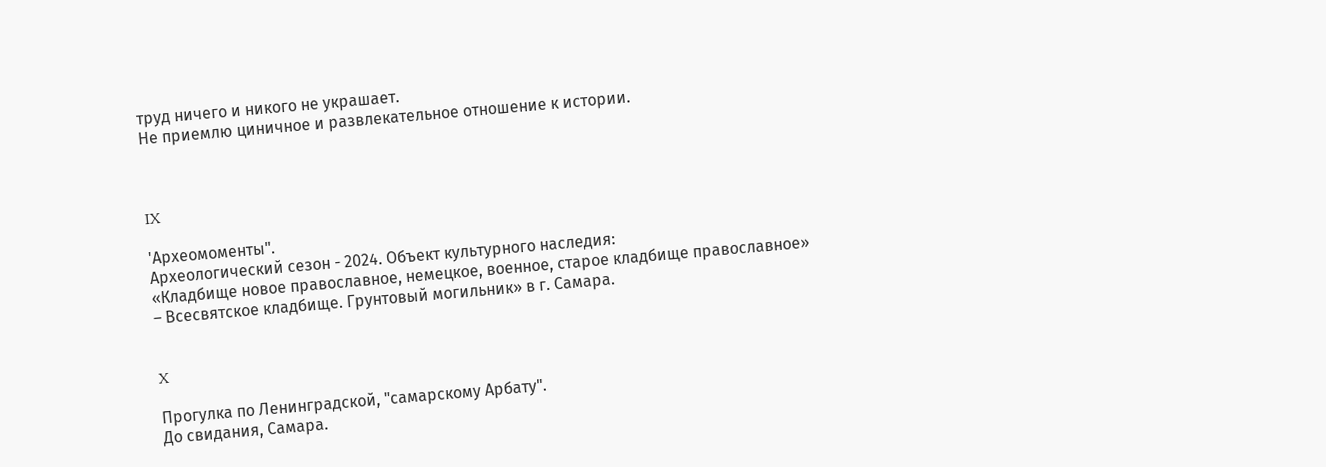труд ничего и никого не украшает.
Не приемлю циничное и развлекательное отношение к истории.



IX

'Археомоменты".
Археологический сезон - 2024. Объект культурного наследия:
«Кладбище новое православное, немецкое, военное, старое кладбище православное»
– Всесвятское кладбище. Грунтовый могильник» в г. Самара.


X

Прогулка по Ленинградской, "самарскому Арбату".
До свидания, Самара.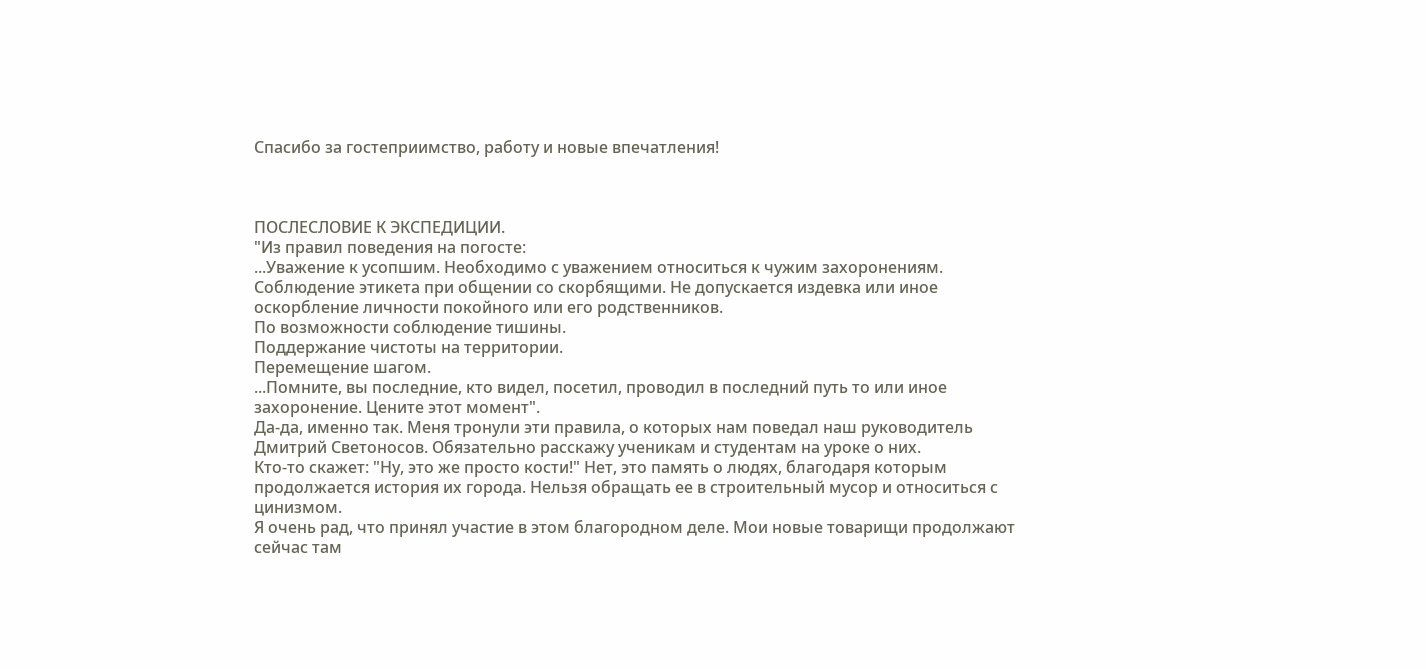Спасибо за гостеприимство, работу и новые впечатления!



ПОСЛЕСЛОВИЕ К ЭКСПЕДИЦИИ.
"Из правил поведения на погосте:
...Уважение к усопшим. Необходимо с уважением относиться к чужим захоронениям.
Соблюдение этикета при общении со скорбящими. Не допускается издевка или иное оскорбление личности покойного или его родственников.
По возможности соблюдение тишины.
Поддержание чистоты на территории.
Перемещение шагом.
...Помните, вы последние, кто видел, посетил, проводил в последний путь то или иное захоронение. Цените этот момент".
Да-да, именно так. Меня тронули эти правила, о которых нам поведал наш руководитель Дмитрий Светоносов. Обязательно расскажу ученикам и студентам на уроке о них.
Кто-то скажет: "Ну, это же просто кости!" Нет, это память о людях, благодаря которым продолжается история их города. Нельзя обращать ее в строительный мусор и относиться с цинизмом.
Я очень рад, что принял участие в этом благородном деле. Мои новые товарищи продолжают сейчас там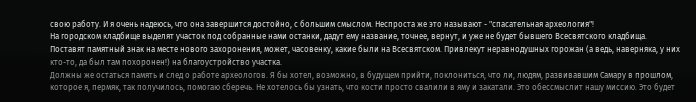свою работу. И я очень надеюсь, что она завершится достойно, с большим смыслом. Неспроста же это называют - "спасательная археология"!
На городском кладбище выделят участок под собранные нами останки, дадут ему название, точнее, вернут, и уже не будет бывшего Всесвятского кладбища. Поставят памятный знак на месте нового захоронения, может, часовенку, какие были на Всесвятском. Привлекут неравнодушных горожан (а ведь, наверняка, у них кто-то, да был там похоронен!) на благоустройство участка.
Должны же остаться память и след о работе археологов. Я бы хотел, возможно, в будущем прийти, поклониться, что ли, людям, развивавшим Самару в прошлом, которое я, пермяк, так получилось, помогаю сберечь. Не хотелось бы узнать, что кости просто свалили в яму и закатали. Это обессмыслит нашу миссию. Это будет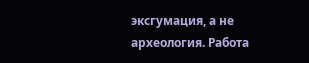эксгумация, а не археология. Работа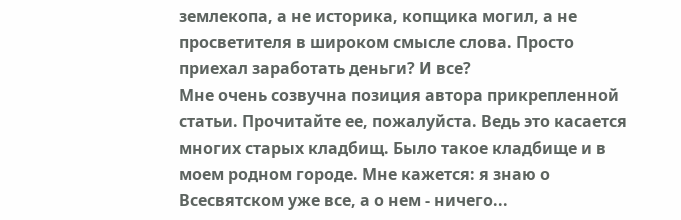землекопа, а не историка, копщика могил, а не просветителя в широком смысле слова. Просто приехал заработать деньги? И все?
Мне очень созвучна позиция автора прикрепленной статьи. Прочитайте ее, пожалуйста. Ведь это касается многих старых кладбищ. Было такое кладбище и в моем родном городе. Мне кажется: я знаю о Всесвятском уже все, а о нем - ничего...